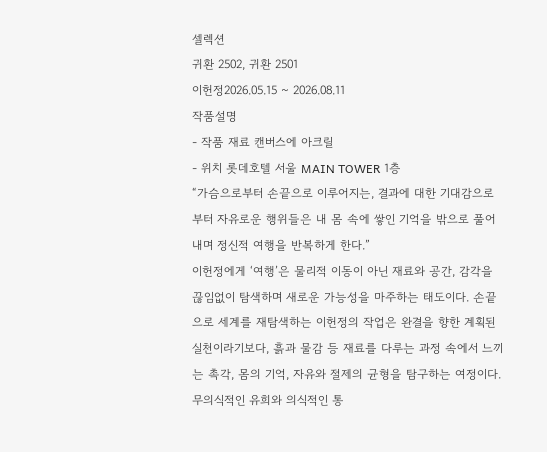셀렉션
귀환 2502, 귀환 2501
이헌정2026.05.15 ~ 2026.08.11
작품설명
- 작품 재료 캔버스에 아크릴
- 위치 롯데호텔 서울 MAIN TOWER 1층
“가슴으로부터 손끝으로 이루어지는, 결과에 대한 기대감으로부터 자유로운 행위들은 내 몸 속에 쌓인 기억을 밖으로 풀어내며 정신적 여행을 반복하게 한다.”
이헌정에게 ‘여행’은 물리적 이동이 아닌 재료와 공간, 감각을 끊임없이 탐색하며 새로운 가능성을 마주하는 태도이다. 손끝으로 세계를 재탐색하는 이헌정의 작업은 완결을 향한 계획된 실천이라기보다, 흙과 물감 등 재료를 다루는 과정 속에서 느끼는 촉각, 몸의 기억, 자유와 절제의 균형을 탐구하는 여정이다. 무의식적인 유희와 의식적인 통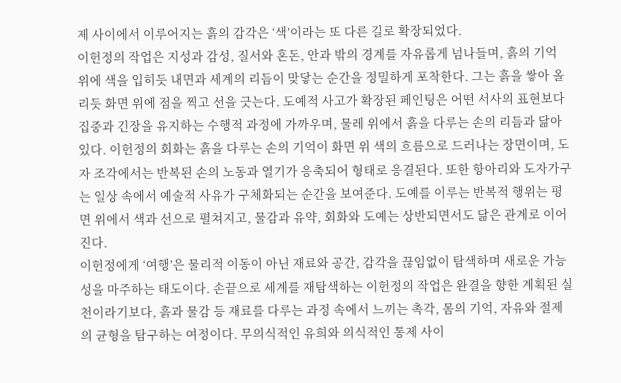제 사이에서 이루어지는 흙의 감각은 ‘색’이라는 또 다른 길로 확장되었다.
이헌정의 작업은 지성과 감성, 질서와 혼돈, 안과 밖의 경계를 자유롭게 넘나들며, 흙의 기억 위에 색을 입히듯 내면과 세계의 리듬이 맞닿는 순간을 정밀하게 포착한다. 그는 흙을 쌓아 올리듯 화면 위에 점을 찍고 선을 긋는다. 도예적 사고가 확장된 페인팅은 어떤 서사의 표현보다 집중과 긴장을 유지하는 수행적 과정에 가까우며, 물레 위에서 흙을 다루는 손의 리듬과 닮아 있다. 이헌정의 회화는 흙을 다루는 손의 기억이 화면 위 색의 흐름으로 드러나는 장면이며, 도자 조각에서는 반복된 손의 노동과 열기가 응축되어 형태로 응결된다. 또한 항아리와 도자가구는 일상 속에서 예술적 사유가 구체화되는 순간을 보여준다. 도예를 이루는 반복적 행위는 평면 위에서 색과 선으로 펼쳐지고, 물감과 유약, 회화와 도예는 상반되면서도 닮은 관계로 이어진다.
이헌정에게 ‘여행’은 물리적 이동이 아닌 재료와 공간, 감각을 끊임없이 탐색하며 새로운 가능성을 마주하는 태도이다. 손끝으로 세계를 재탐색하는 이헌정의 작업은 완결을 향한 계획된 실천이라기보다, 흙과 물감 등 재료를 다루는 과정 속에서 느끼는 촉각, 몸의 기억, 자유와 절제의 균형을 탐구하는 여정이다. 무의식적인 유희와 의식적인 통제 사이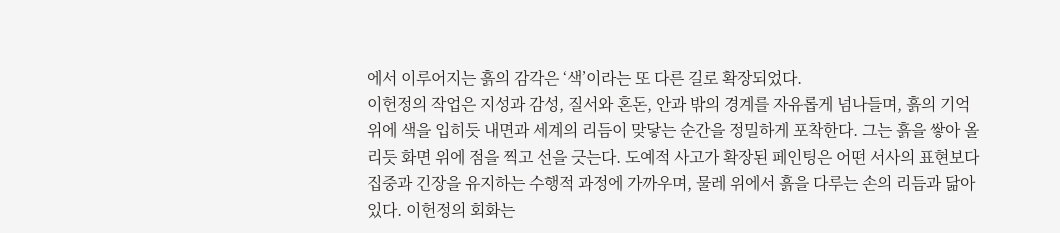에서 이루어지는 흙의 감각은 ‘색’이라는 또 다른 길로 확장되었다.
이헌정의 작업은 지성과 감성, 질서와 혼돈, 안과 밖의 경계를 자유롭게 넘나들며, 흙의 기억 위에 색을 입히듯 내면과 세계의 리듬이 맞닿는 순간을 정밀하게 포착한다. 그는 흙을 쌓아 올리듯 화면 위에 점을 찍고 선을 긋는다. 도예적 사고가 확장된 페인팅은 어떤 서사의 표현보다 집중과 긴장을 유지하는 수행적 과정에 가까우며, 물레 위에서 흙을 다루는 손의 리듬과 닮아 있다. 이헌정의 회화는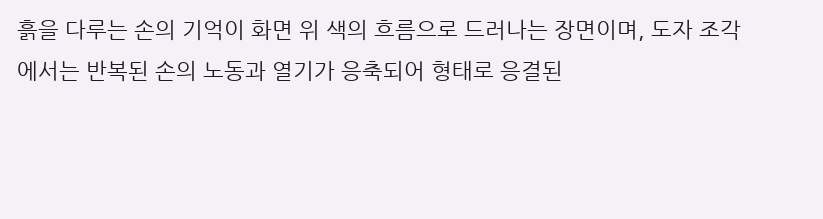흙을 다루는 손의 기억이 화면 위 색의 흐름으로 드러나는 장면이며, 도자 조각에서는 반복된 손의 노동과 열기가 응축되어 형태로 응결된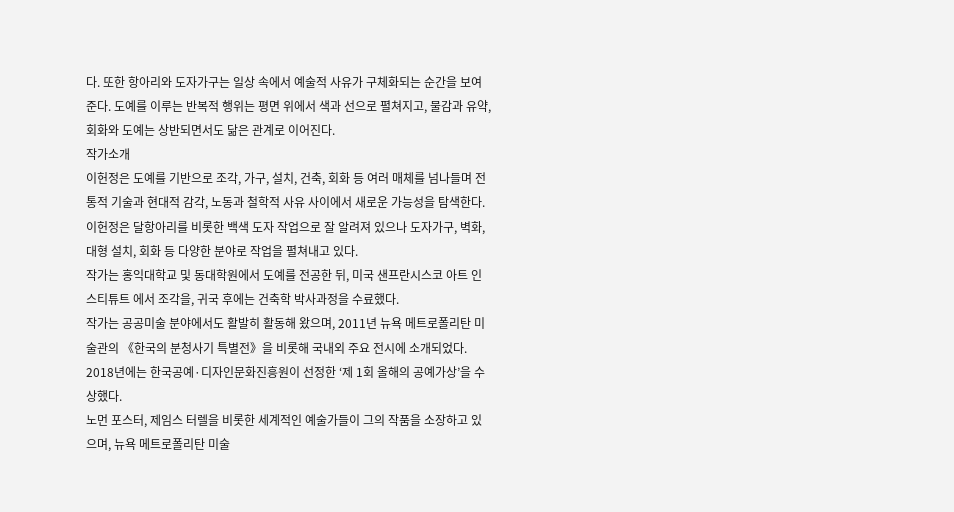다. 또한 항아리와 도자가구는 일상 속에서 예술적 사유가 구체화되는 순간을 보여준다. 도예를 이루는 반복적 행위는 평면 위에서 색과 선으로 펼쳐지고, 물감과 유약, 회화와 도예는 상반되면서도 닮은 관계로 이어진다.
작가소개
이헌정은 도예를 기반으로 조각, 가구, 설치, 건축, 회화 등 여러 매체를 넘나들며 전통적 기술과 현대적 감각, 노동과 철학적 사유 사이에서 새로운 가능성을 탐색한다. 이헌정은 달항아리를 비롯한 백색 도자 작업으로 잘 알려져 있으나 도자가구, 벽화, 대형 설치, 회화 등 다양한 분야로 작업을 펼쳐내고 있다.
작가는 홍익대학교 및 동대학원에서 도예를 전공한 뒤, 미국 샌프란시스코 아트 인스티튜트 에서 조각을, 귀국 후에는 건축학 박사과정을 수료했다.
작가는 공공미술 분야에서도 활발히 활동해 왔으며, 2011년 뉴욕 메트로폴리탄 미술관의 《한국의 분청사기 특별전》을 비롯해 국내외 주요 전시에 소개되었다. 2018년에는 한국공예·디자인문화진흥원이 선정한 ‘제 1회 올해의 공예가상’을 수상했다.
노먼 포스터, 제임스 터렐을 비롯한 세계적인 예술가들이 그의 작품을 소장하고 있으며, 뉴욕 메트로폴리탄 미술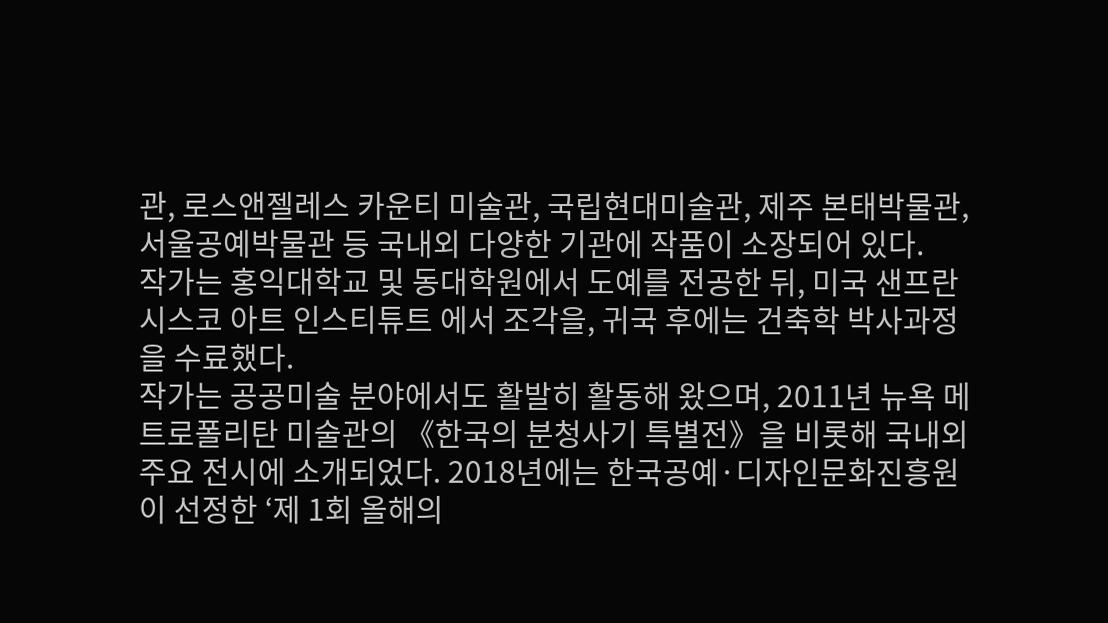관, 로스앤젤레스 카운티 미술관, 국립현대미술관, 제주 본태박물관, 서울공예박물관 등 국내외 다양한 기관에 작품이 소장되어 있다.
작가는 홍익대학교 및 동대학원에서 도예를 전공한 뒤, 미국 샌프란시스코 아트 인스티튜트 에서 조각을, 귀국 후에는 건축학 박사과정을 수료했다.
작가는 공공미술 분야에서도 활발히 활동해 왔으며, 2011년 뉴욕 메트로폴리탄 미술관의 《한국의 분청사기 특별전》을 비롯해 국내외 주요 전시에 소개되었다. 2018년에는 한국공예·디자인문화진흥원이 선정한 ‘제 1회 올해의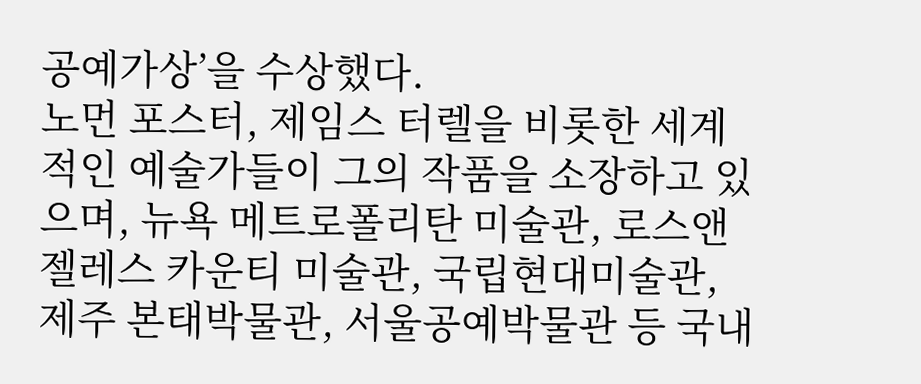공예가상’을 수상했다.
노먼 포스터, 제임스 터렐을 비롯한 세계적인 예술가들이 그의 작품을 소장하고 있으며, 뉴욕 메트로폴리탄 미술관, 로스앤젤레스 카운티 미술관, 국립현대미술관, 제주 본태박물관, 서울공예박물관 등 국내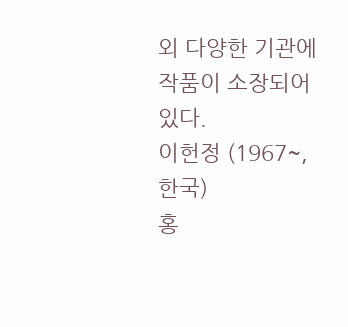외 다양한 기관에 작품이 소장되어 있다.
이헌정 (1967~, 한국)
홍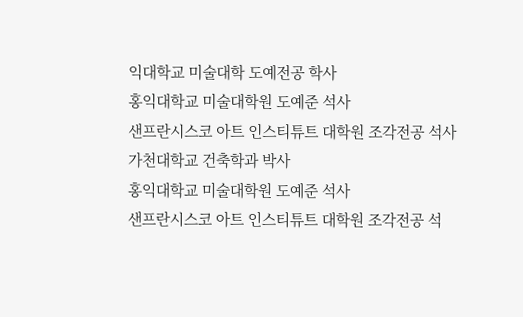익대학교 미술대학 도예전공 학사
홍익대학교 미술대학원 도예준 석사
샌프란시스코 아트 인스티튜트 대학원 조각전공 석사
가천대학교 건축학과 박사
홍익대학교 미술대학원 도예준 석사
샌프란시스코 아트 인스티튜트 대학원 조각전공 석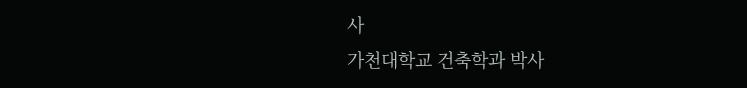사
가천대학교 건축학과 박사